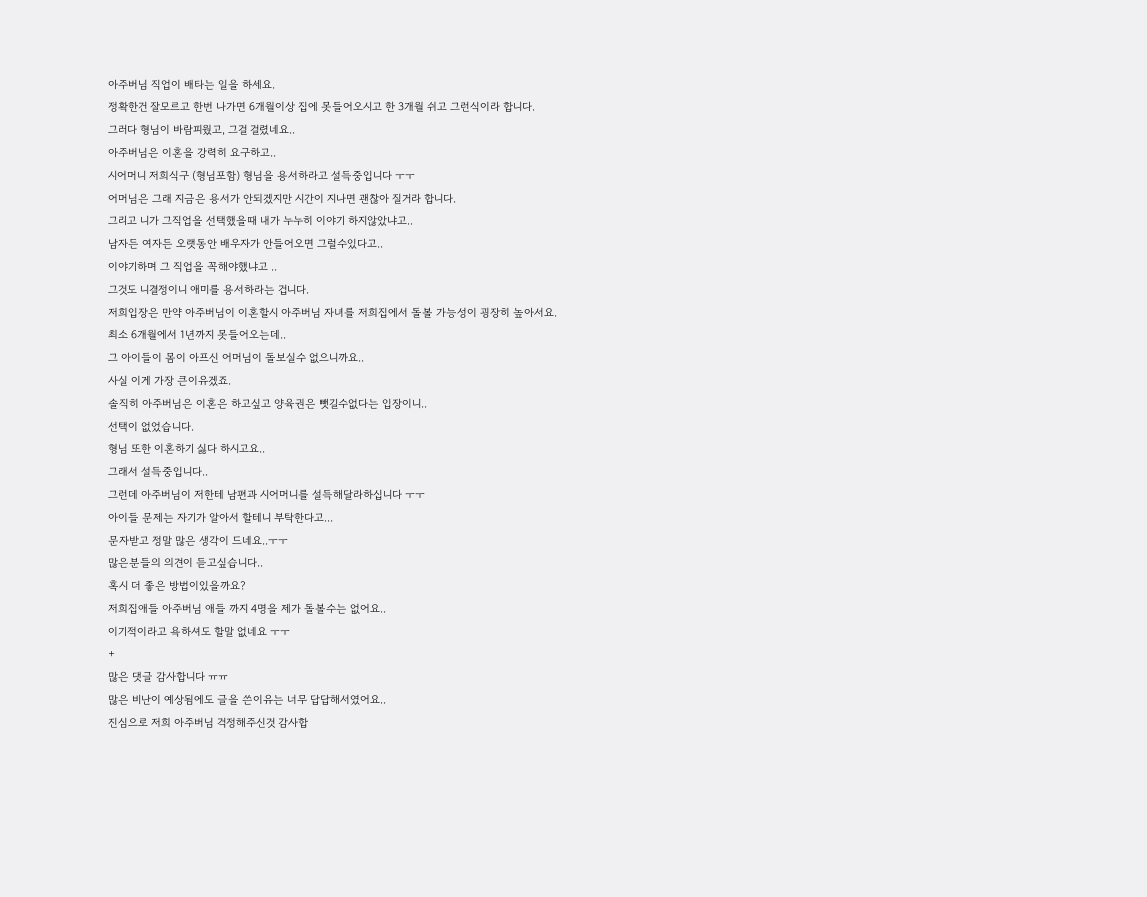아주버님 직업이 배타는 일을 하세요.
정확한건 잘모르고 한번 나가면 6개월이상 집에 못들어오시고 한 3개월 쉬고 그런식이라 합니다.
그러다 형님이 바람피웠고, 그걸 걸렸네요..
아주버님은 이혼을 강력히 요구하고..
시어머니 저희식구 (형님포함) 형님을 용서하라고 설득중입니다 ㅜㅜ
어머님은 그래 지금은 용서가 안되겠지만 시간이 지나면 괜찮아 질거라 합니다.
그리고 니가 그직업을 선택했을때 내가 누누히 이야기 하지않았냐고..
남자든 여자든 오랫동안 배우자가 안들어오면 그럴수있다고..
이야기하며 그 직업을 꼭해야했냐고 ..
그것도 니결정이니 애미를 용서하라는 겁니다.
저희입장은 만약 아주버님이 이혼할시 아주버님 자녀를 저희집에서 돌볼 가능성이 굉장히 높아서요.
최소 6개월에서 1년까지 못들어오는데..
그 아이들이 몸이 아프신 어머님이 돌보실수 없으니까요..
사실 이게 가장 큰이유겠죠.
솔직히 아주버님은 이혼은 하고싶고 양육권은 뺏길수없다는 입장이니..
선택이 없었습니다.
형님 또한 이혼하기 싫다 하시고요..
그래서 설득중입니다..
그런데 아주버님이 저한테 남편과 시어머니를 설득해달라하십니다 ㅜㅜ
아이들 문제는 자기가 알아서 할테니 부탁한다고...
문자받고 정말 많은 생각이 드네요..ㅜㅜ
많은분들의 의견이 듣고싶습니다..
혹시 더 좋은 방법이있을까요?
저희집애들 아주버님 애들 까지 4명을 제가 돌볼수는 없어요..
이기적이라고 욕하셔도 할말 없네요 ㅜㅜ
+
많은 댓글 감사합니다 ㅠㅠ
많은 비난이 예상됨에도 글을 쓴이유는 너무 답답해서였어요..
진심으로 저희 아주버님 걱정해주신것 감사합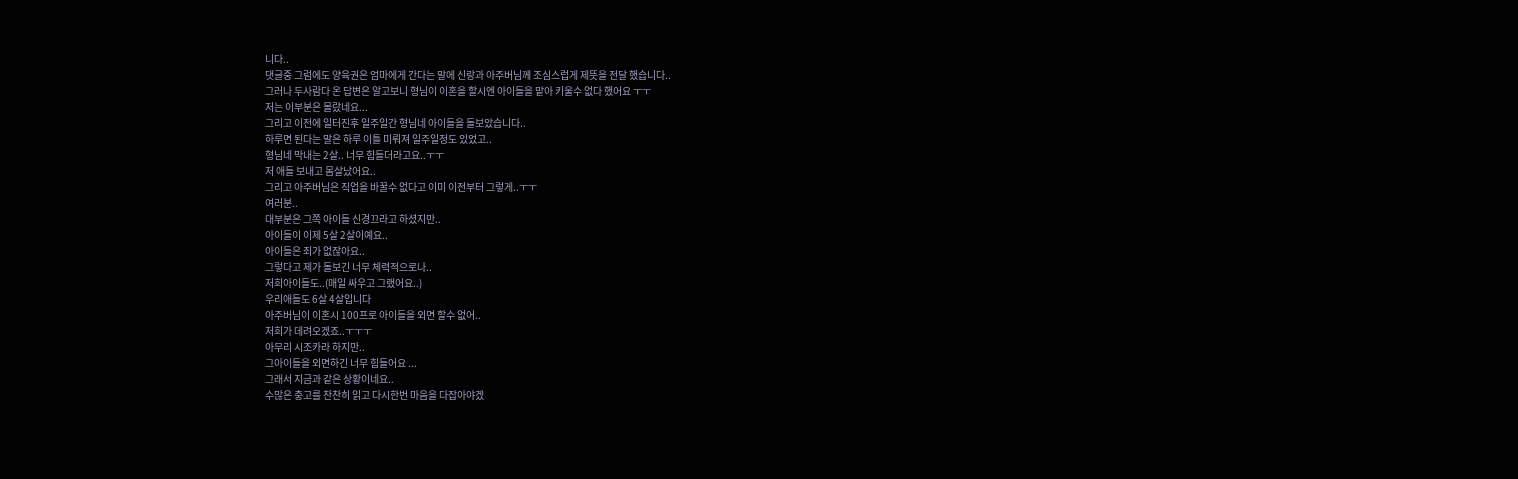니다..
댓글중 그럼에도 양육권은 엄마에게 간다는 말에 신랑과 아주버님께 조심스럽게 제뜻을 전달 했습니다..
그러나 두사람다 온 답변은 알고보니 형님이 이혼을 할시엔 아이들을 맡아 키울수 없다 했어요 ㅜㅜ
저는 이부분은 몰랐네요...
그리고 이전에 일터진후 일주일간 형님네 아이들을 돌보았습니다..
하루면 된다는 말은 하루 이틀 미뤄져 일주일정도 있었고..
형님네 막내는 2살.. 너무 힘들더라고요..ㅜㅜ
저 애들 보내고 몸살났어요..
그리고 아주버님은 직업을 바꿀수 없다고 이미 이전부터 그렇게..ㅜㅜ
여러분..
대부분은 그쪽 아이들 신경끄라고 하셨지만..
아이들이 이제 5살 2살이예요..
아이들은 죄가 없잖아요..
그렇다고 제가 돌보긴 너무 체력적으로나..
저희아이들도..(매일 싸우고 그랬어요..)
우리애들도 6살 4살입니다
아주버님이 이혼시 100프로 아이들을 외면 할수 없어..
저희가 데려오겠죠..ㅜㅜㅜ
아무리 시조카라 하지만..
그아이들을 외면하긴 너무 힘들어요 ...
그래서 지금과 같은 상황이네요..
수많은 충고를 찬찬히 읽고 다시한번 마음을 다잡아야겠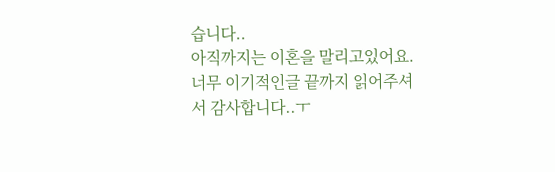습니다..
아직까지는 이혼을 말리고있어요.
너무 이기적인글 끝까지 읽어주셔서 감사합니다..ㅜ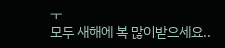ㅜ
모두 새해에 복 많이받으세요..